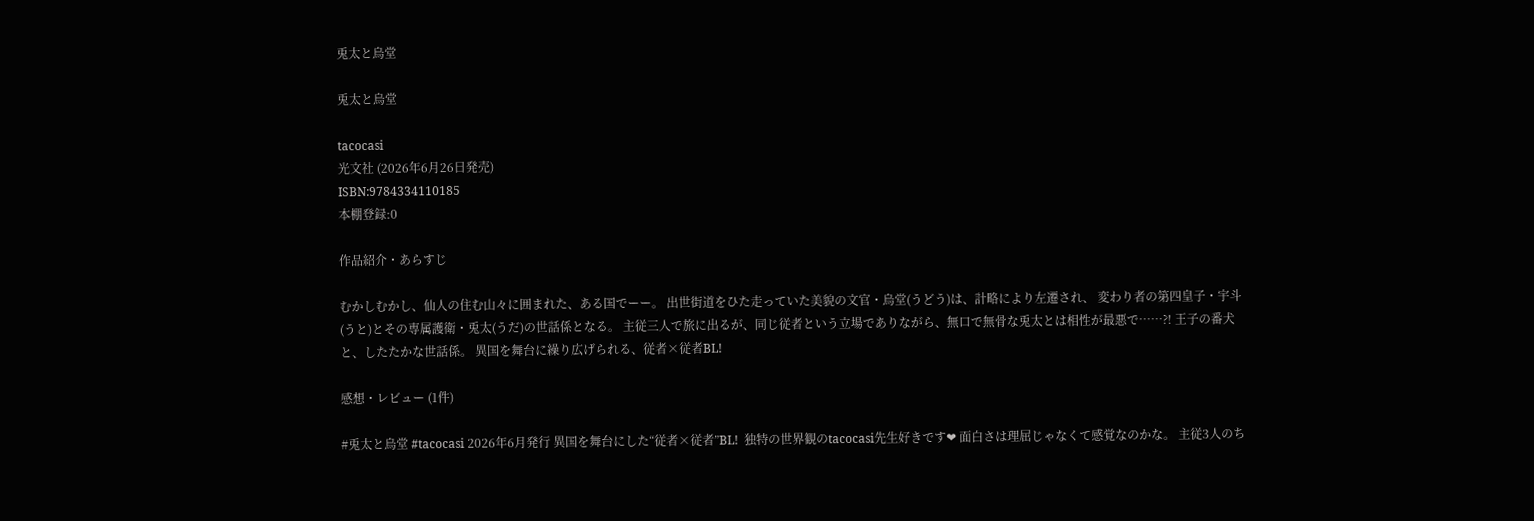兎太と烏堂

兎太と烏堂

tacocasi
光文社 (2026年6月26日発売)
ISBN:9784334110185
本棚登録:0

作品紹介・あらすじ

むかしむかし、仙人の住む山々に囲まれた、ある国でーー。 出世街道をひた走っていた美貌の文官・烏堂(うどう)は、計略により左遷され、 変わり者の第四皇子・宇斗(うと)とその専属護衛・兎太(うだ)の世話係となる。 主従三人で旅に出るが、同じ従者という立場でありながら、無口で無骨な兎太とは相性が最悪で……?! 王子の番犬と、したたかな世話係。 異国を舞台に繰り広げられる、従者×従者BL!

感想・レビュー (1件)

#兎太と烏堂 #tacocasi 2026年6月発行 異国を舞台にした“従者×従者”BL!  独特の世界観のtacocasi先生好きです❤ 面白さは理屈じゃなくて感覚なのかな。 主従3人のち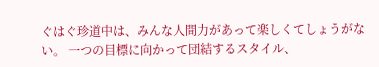ぐはぐ珍道中は、みんな人間力があって楽しくてしょうがない。 一つの目標に向かって団結するスタイル、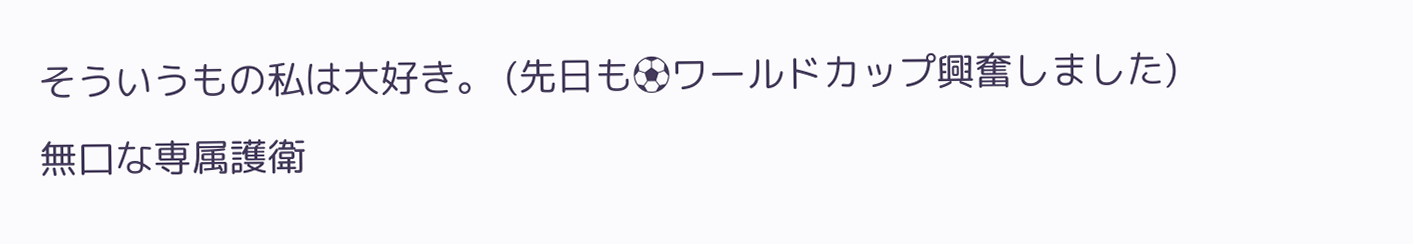そういうもの私は大好き。 (先日も⚽ワールドカップ興奮しました) 無口な専属護衛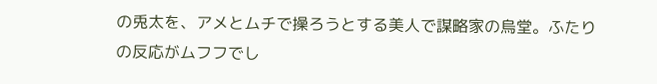の兎太を、アメとムチで操ろうとする美人で謀略家の烏堂。ふたりの反応がムフフでし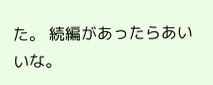た。 続編があったらあいいな。